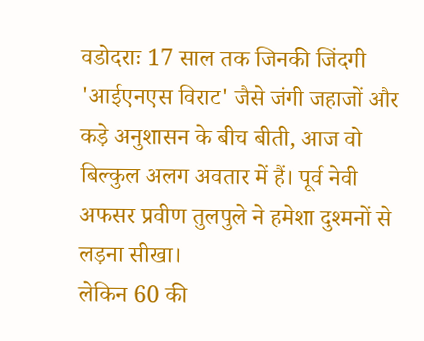वडोदराः 17 साल तक जिनकी जिंदगी 'आईएनएस विराट' जैसे जंगी जहाजों और कड़े अनुशासन के बीच बीती, आज वो बिल्कुल अलग अवतार में हैं। पूर्व नेवी अफसर प्रवीण तुलपुले ने हमेशा दुश्मनों से लड़ना सीखा।
लेकिन 60 की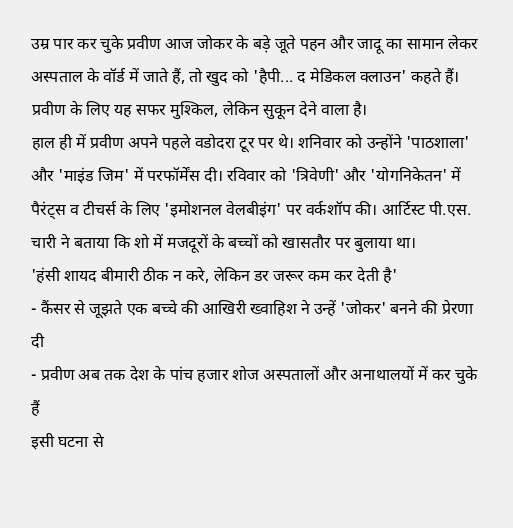उम्र पार कर चुके प्रवीण आज जोकर के बड़े जूते पहन और जादू का सामान लेकर अस्पताल के वॉर्ड में जाते हैं, तो खुद को 'हैपी... द मेडिकल क्लाउन' कहते हैं। प्रवीण के लिए यह सफर मुश्किल, लेकिन सुकून देने वाला है।
हाल ही में प्रवीण अपने पहले वडोदरा टूर पर थे। शनिवार को उन्होंने 'पाठशाला' और 'माइंड जिम' में परफॉर्मेंस दी। रविवार को 'त्रिवेणी' और 'योगनिकेतन' में पैरंट्स व टीचर्स के लिए 'इमोशनल वेलबीइंग' पर वर्कशॉप की। आर्टिस्ट पी.एस. चारी ने बताया कि शो में मजदूरों के बच्चों को खासतौर पर बुलाया था।
'हंसी शायद बीमारी ठीक न करे, लेकिन डर जरूर कम कर देती है'
- कैंसर से जूझते एक बच्चे की आखिरी ख्वाहिश ने उन्हें 'जोकर' बनने की प्रेरणा दी
- प्रवीण अब तक देश के पांच हजार शोज अस्पतालों और अनाथालयों में कर चुके हैं
इसी घटना से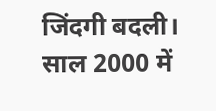जिंदगी बदली। साल 2000 में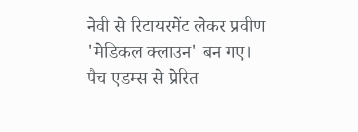नेवी से रिटायरमेंट लेकर प्रवीण 'मेडिकल क्लाउन' बन गए। पैच एडम्स से प्रेरित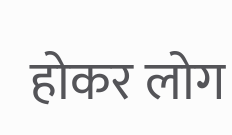होकर लोग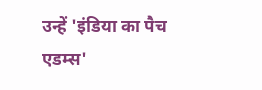उन्हें 'इंडिया का पैच एडम्स'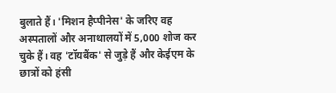बुलाते हैं। 'मिशन हैप्पीनेस' के जरिए वह अस्पतालों और अनाथालयों में 5,000 शोज कर चुके हैं। वह 'टॉयबैंक' से जुड़े हैं और केईएम के छात्रों को हंसी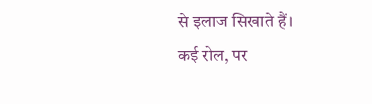से इलाज सिखाते हैं।
कई रोल, पर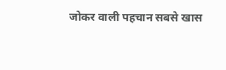जोकर वाली पहचान सबसे खास